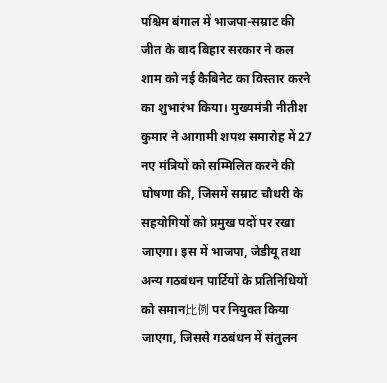पश्चिम बंगाल में भाजपा-सम्राट की जीत के बाद बिहार सरकार ने कल शाम को नई कैबिनेट का विस्तार करने का शुभारंभ किया। मुख्यमंत्री नीतीश कुमार ने आगामी शपथ समारोह में 27 नए मंत्रियों को सम्मिलित करने की घोषणा की, जिसमें सम्राट चौधरी के सहयोगियों को प्रमुख पदों पर रखा जाएगा। इस में भाजपा, जेडीयू तथा अन्य गठबंधन पार्टियों के प्रतिनिधियों को समान比例 पर नियुक्त किया जाएगा, जिससे गठबंधन में संतुलन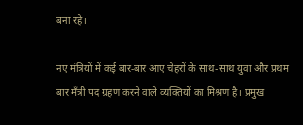बना रहे।

नए मंत्रियों में कई बार‑बार आए चेहरों के साथ-साथ युवा और प्रथम बार मँत्री पद ग्रहण करने वाले व्यक्तियों का मिश्रण है। प्रमुख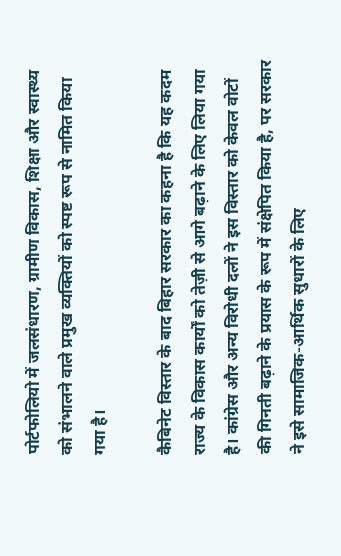पोर्टफोलियो में जलसंधारण, ग्रामीण विकास, शिक्षा और स्वास्थ्य को संभालने वाले प्रमुख व्यक्तियों को स्पष्ट रूप से नामित किया गया है।

कैबिनेट विस्तार के बाद बिहार सरकार का कहना है कि यह कदम राज्य के विकास कार्यों को तेज़ी से आगे बढ़ाने के लिए लिया गया है। कांग्रेस और अन्य विरोधी दलों ने इस विस्तार को केवल वोटों की गिनती बढ़ाने के प्रयास के रूप में संक्षेपित किया है, पर सरकार ने इसे सामाजिक-आर्थिक सुधारों के लिए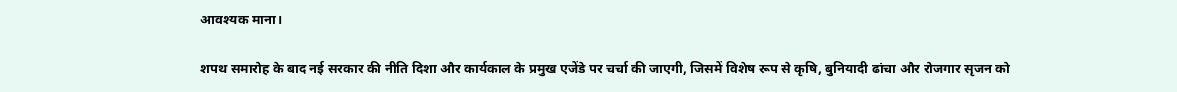आवश्यक माना।

शपथ समारोह के बाद नई सरकार की नीति दिशा और कार्यकाल के प्रमुख एजेंडे पर चर्चा की जाएगी, जिसमें विशेष रूप से कृषि, बुनियादी ढांचा और रोजगार सृजन को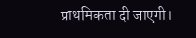प्राथमिकता दी जाएगी।